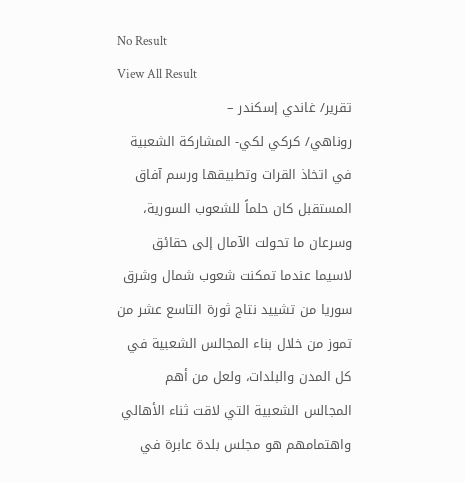No Result
View All Result
تقرير/ غاندي إسكندر –
روناهي/ كركي لكي- المشاركة الشعبية في اتخاذ القرات وتطبيقها ورسم آفاق المستقبل كان حلماً للشعوب السورية، وسرعان ما تحولت الآمال إلى حقائق لاسيما عندما تمكنت شعوب شمال وشرق سوريا من تشييد نتاج ثورة التاسع عشر من تموز من خلال بناء المجالس الشعبية في كل المدن والبلدات، ولعل من أهم المجالس الشعبية التي لاقت ثناء الأهالي واهتمامهم هو مجلس بلدة عابرة في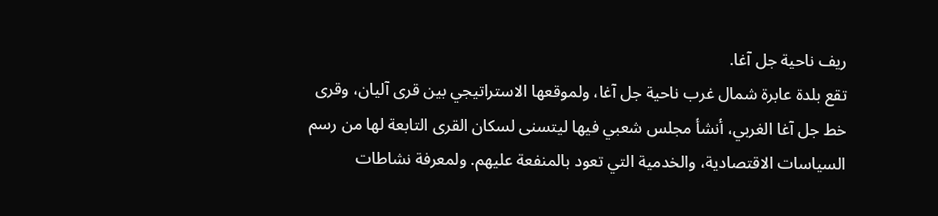ريف ناحية جل آغا.
تقع بلدة عابرة شمال غرب ناحية جل آغا، ولموقعها الاستراتيجي بين قرى آليان، وقرى خط جل آغا الغربي، أنشأ مجلس شعبي فيها ليتسنى لسكان القرى التابعة لها من رسم السياسات الاقتصادية، والخدمية التي تعود بالمنفعة عليهم. ولمعرفة نشاطات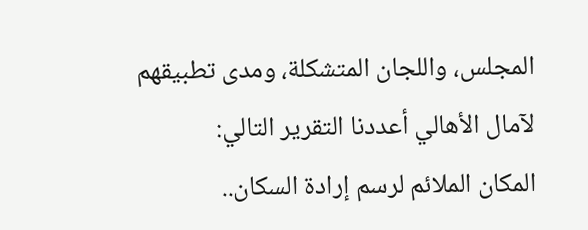المجلس، واللجان المتشكلة، ومدى تطبيقهم لآمال الأهالي أعددنا التقرير التالي:
المكان الملائم لرسم إرادة السكان..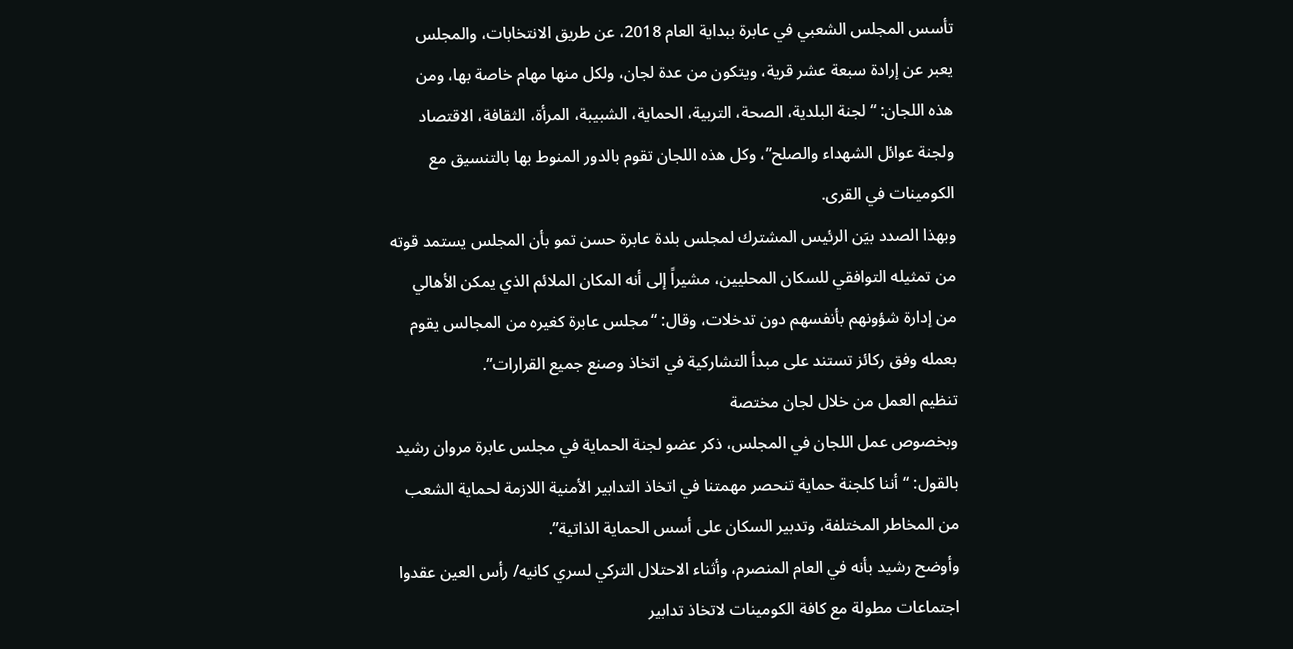تأسس المجلس الشعبي في عابرة ببداية العام 2018، عن طريق الانتخابات، والمجلس يعبر عن إرادة سبعة عشر قرية، ويتكون من عدة لجان، ولكل منها مهام خاصة بها، ومن هذه اللجان: “لجنة البلدية، الصحة، التربية، الحماية، الشبيبة، المرأة، الثقافة، الاقتصاد ولجنة عوائل الشهداء والصلح”، وكل هذه اللجان تقوم بالدور المنوط بها بالتنسيق مع الكومينات في القرى.
وبهذا الصدد بيَن الرئيس المشترك لمجلس بلدة عابرة حسن تمو بأن المجلس يستمد قوته من تمثيله التوافقي للسكان المحليين، مشيراً إلى أنه المكان الملائم الذي يمكن الأهالي من إدارة شؤونهم بأنفسهم دون تدخلات، وقال: “مجلس عابرة كغيره من المجالس يقوم بعمله وفق ركائز تستند على مبدأ التشاركية في اتخاذ وصنع جميع القرارات”.
تنظيم العمل من خلال لجان مختصة
وبخصوص عمل اللجان في المجلس، ذكر عضو لجنة الحماية في مجلس عابرة مروان رشيد بالقول: “أننا كلجنة حماية تنحصر مهمتنا في اتخاذ التدابير الأمنية اللازمة لحماية الشعب من المخاطر المختلفة، وتدبير السكان على أسس الحماية الذاتية”.
وأوضح رشيد بأنه في العام المنصرم، وأثناء الاحتلال التركي لسري كانيه/ رأس العين عقدوا اجتماعات مطولة مع كافة الكومينات لاتخاذ تدابير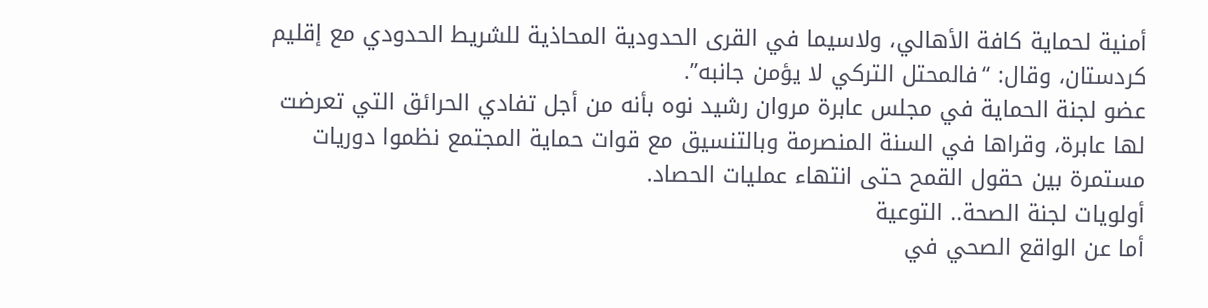أمنية لحماية كافة الأهالي، ولاسيما في القرى الحدودية المحاذية للشريط الحدودي مع إقليم كردستان، وقال: “فالمحتل التركي لا يؤمن جانبه”.
عضو لجنة الحماية في مجلس عابرة مروان رشيد نوه بأنه من أجل تفادي الحرائق التي تعرضت لها عابرة، وقراها في السنة المنصرمة وبالتنسيق مع قوات حماية المجتمع نظموا دوريات مستمرة بين حقول القمح حتى انتهاء عمليات الحصاد.
أولويات لجنة الصحة.. التوعية
أما عن الواقع الصحي في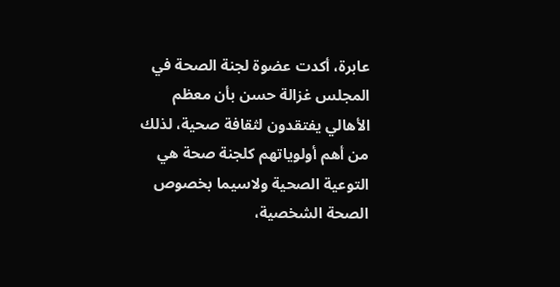عابرة، أكدت عضوة لجنة الصحة في المجلس غزالة حسن بأن معظم الأهالي يفتقدون لثقافة صحية، لذلك من أهم أولوياتهم كلجنة صحة هي التوعية الصحية ولاسيما بخصوص الصحة الشخصية،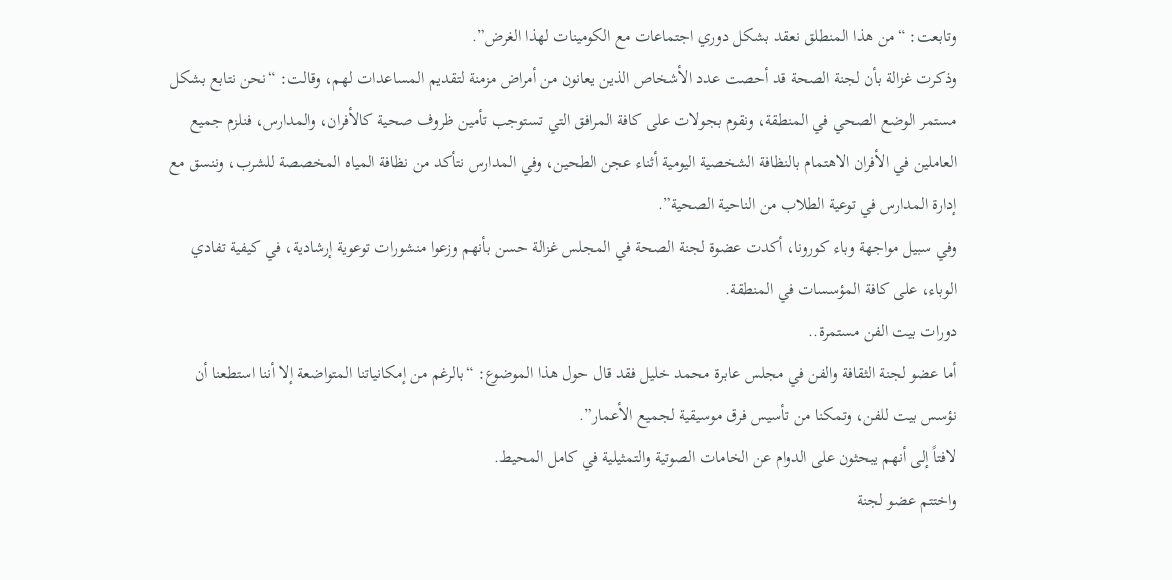وتابعت: “من هذا المنطلق نعقد بشكل دوري اجتماعات مع الكومينات لهذا الغرض”.
وذكرت غزالة بأن لجنة الصحة قد أحصت عدد الأشخاص الذين يعانون من أمراض مزمنة لتقديم المساعدات لهم، وقالت: “نحن نتابع بشكل مستمر الوضع الصحي في المنطقة، ونقوم بجولات على كافة المرافق التي تستوجب تأمين ظروف صحية كالأفران، والمدارس، فنلزم جميع العاملين في الأفران الاهتمام بالنظافة الشخصية اليومية أثناء عجن الطحين، وفي المدارس نتأكد من نظافة المياه المخصصة للشرب، وننسق مع إدارة المدارس في توعية الطلاب من الناحية الصحية”.
وفي سبيل مواجهة وباء كورونا، أكدت عضوة لجنة الصحة في المجلس غزالة حسن بأنهم وزعوا منشورات توعوية إرشادية، في كيفية تفادي الوباء، على كافة المؤسسات في المنطقة.
دورات بيت الفن مستمرة..
أما عضو لجنة الثقافة والفن في مجلس عابرة محمد خليل فقد قال حول هذا الموضوع: “بالرغم من إمكانياتنا المتواضعة إلا أننا استطعنا أن نؤسس بيت للفن، وتمكنا من تأسيس فرق موسيقية لجميع الأعمار”.
لافتاً إلى أنهم يبحثون على الدوام عن الخامات الصوتية والتمثيلية في كامل المحيط.
واختتم عضو لجنة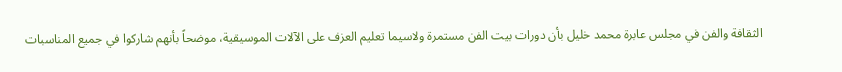الثقافة والفن في مجلس عابرة محمد خليل بأن دورات بيت الفن مستمرة ولاسيما تعليم العزف على الآلات الموسيقية، موضحاً بأنهم شاركوا في جميع المناسبات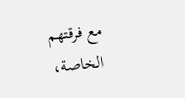مع فرقتهم الخاصة،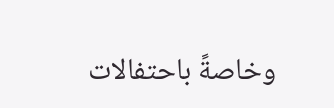وخاصةً باحتفالات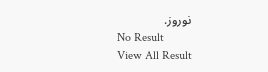نوروز.
No Result
View All Result